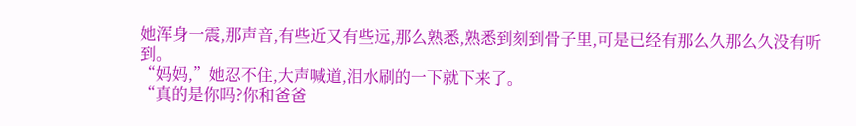她浑身一震,那声音,有些近又有些远,那么熟悉,熟悉到刻到骨子里,可是已经有那么久那么久没有听到。
“妈妈,”她忍不住,大声喊道,泪水刷的一下就下来了。
“真的是你吗?你和爸爸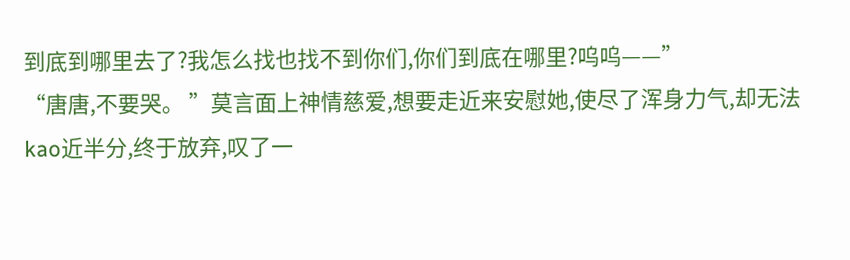到底到哪里去了?我怎么找也找不到你们,你们到底在哪里?呜呜——”
“唐唐,不要哭。 ”莫言面上神情慈爱,想要走近来安慰她,使尽了浑身力气,却无法kao近半分,终于放弃,叹了一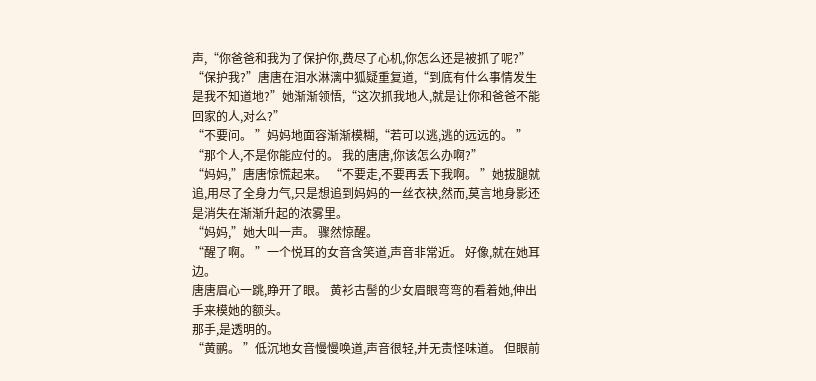声,“你爸爸和我为了保护你,费尽了心机,你怎么还是被抓了呢?”
“保护我?”唐唐在泪水淋漓中狐疑重复道,“到底有什么事情发生是我不知道地?”她渐渐领悟,“这次抓我地人,就是让你和爸爸不能回家的人,对么?”
“不要问。 ”妈妈地面容渐渐模糊,“若可以逃,逃的远远的。 ”
“那个人,不是你能应付的。 我的唐唐,你该怎么办啊?”
“妈妈,”唐唐惊慌起来。 “不要走,不要再丢下我啊。 ”她拔腿就追,用尽了全身力气,只是想追到妈妈的一丝衣袂,然而,莫言地身影还是消失在渐渐升起的浓雾里。
“妈妈,”她大叫一声。 骤然惊醒。
“醒了啊。 ”一个悦耳的女音含笑道,声音非常近。 好像,就在她耳边。
唐唐眉心一跳,睁开了眼。 黄衫古髻的少女眉眼弯弯的看着她,伸出手来模她的额头。
那手,是透明的。
“黄鹂。 ”低沉地女音慢慢唤道,声音很轻,并无责怪味道。 但眼前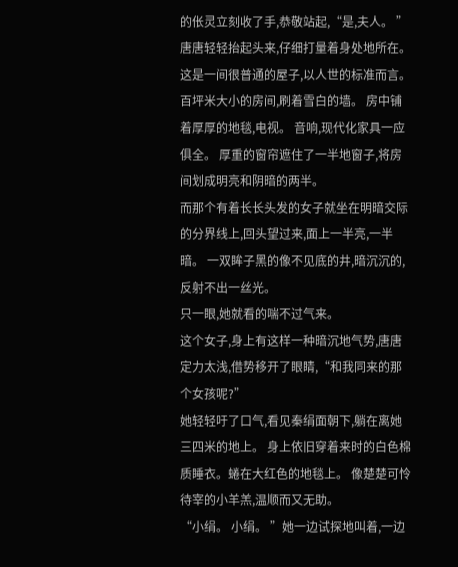的伥灵立刻收了手,恭敬站起,“是,夫人。 ”
唐唐轻轻抬起头来,仔细打量着身处地所在。
这是一间很普通的屋子,以人世的标准而言。 百坪米大小的房间,刷着雪白的墙。 房中铺着厚厚的地毯,电视。 音响,现代化家具一应俱全。 厚重的窗帘遮住了一半地窗子,将房间划成明亮和阴暗的两半。
而那个有着长长头发的女子就坐在明暗交际的分界线上,回头望过来,面上一半亮,一半暗。 一双眸子黑的像不见底的井,暗沉沉的,反射不出一丝光。
只一眼,她就看的喘不过气来。
这个女子,身上有这样一种暗沉地气势,唐唐定力太浅,借势移开了眼睛,“和我同来的那个女孩呢?”
她轻轻吁了口气,看见秦绢面朝下,躺在离她三四米的地上。 身上依旧穿着来时的白色棉质睡衣。蜷在大红色的地毯上。 像楚楚可怜待宰的小羊羔,温顺而又无助。
“小绢。 小绢。 ”她一边试探地叫着,一边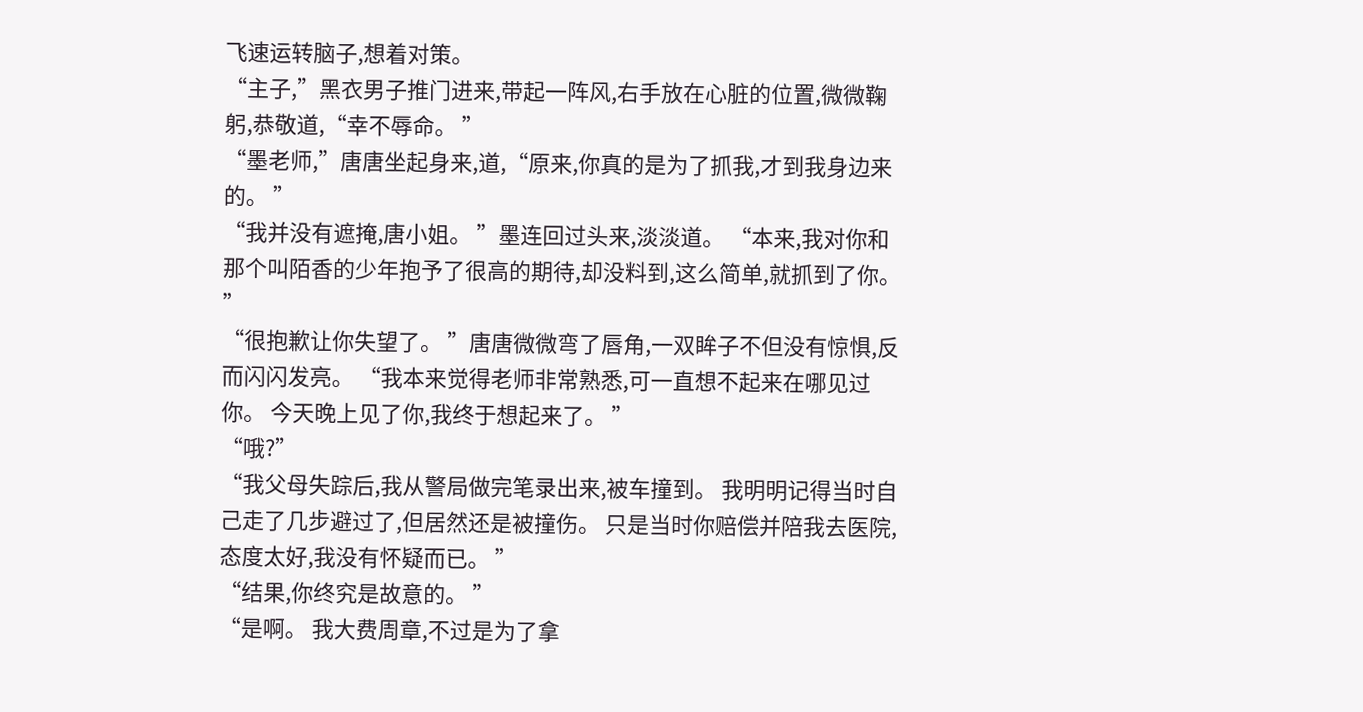飞速运转脑子,想着对策。
“主子,”黑衣男子推门进来,带起一阵风,右手放在心脏的位置,微微鞠躬,恭敬道,“幸不辱命。 ”
“墨老师,”唐唐坐起身来,道,“原来,你真的是为了抓我,才到我身边来的。 ”
“我并没有遮掩,唐小姐。 ”墨连回过头来,淡淡道。 “本来,我对你和那个叫陌香的少年抱予了很高的期待,却没料到,这么简单,就抓到了你。 ”
“很抱歉让你失望了。 ”唐唐微微弯了唇角,一双眸子不但没有惊惧,反而闪闪发亮。 “我本来觉得老师非常熟悉,可一直想不起来在哪见过你。 今天晚上见了你,我终于想起来了。 ”
“哦?”
“我父母失踪后,我从警局做完笔录出来,被车撞到。 我明明记得当时自己走了几步避过了,但居然还是被撞伤。 只是当时你赔偿并陪我去医院,态度太好,我没有怀疑而已。 ”
“结果,你终究是故意的。 ”
“是啊。 我大费周章,不过是为了拿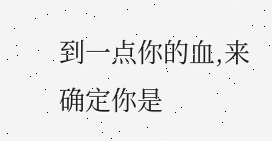到一点你的血,来确定你是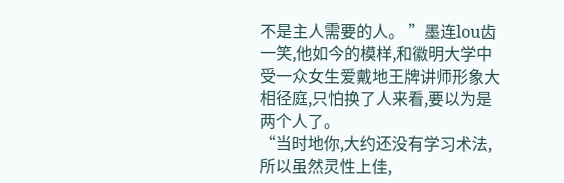不是主人需要的人。 ”墨连lou齿一笑,他如今的模样,和徽明大学中受一众女生爱戴地王牌讲师形象大相径庭,只怕换了人来看,要以为是两个人了。
“当时地你,大约还没有学习术法,所以虽然灵性上佳,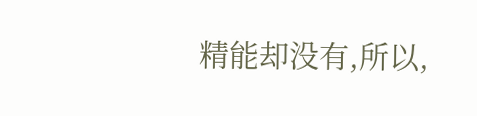精能却没有,所以,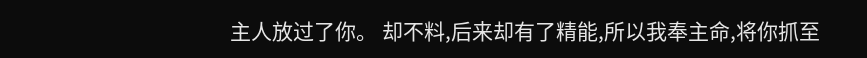主人放过了你。 却不料,后来却有了精能,所以我奉主命,将你抓至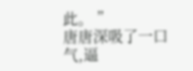此。 ”
唐唐深吸了一口气,逼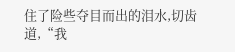住了险些夺目而出的泪水,切齿道,“我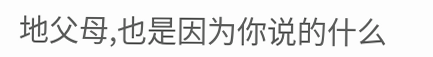地父母,也是因为你说的什么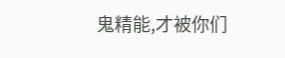鬼精能,才被你们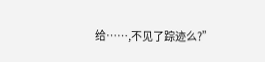给……,不见了踪迹么?”